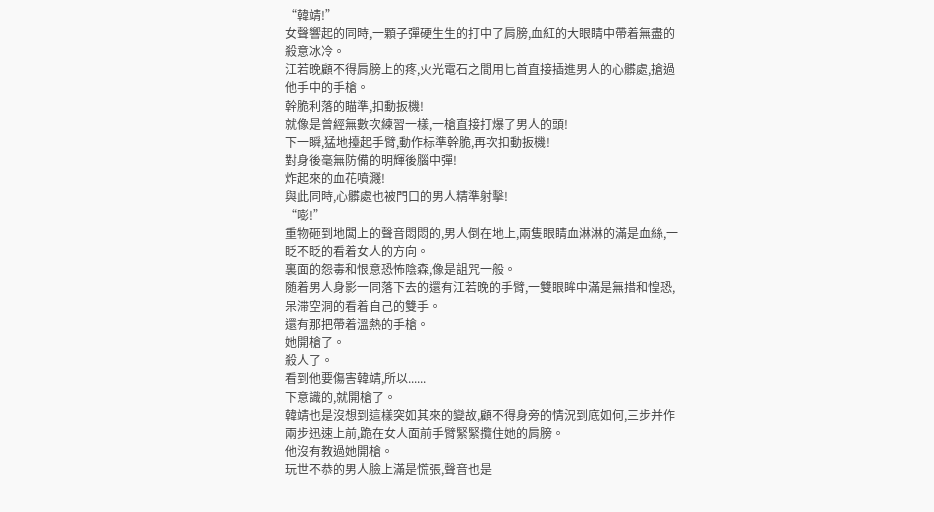“韓靖!”
女聲響起的同時,一顆子彈硬生生的打中了肩膀,血紅的大眼睛中帶着無盡的殺意冰冷。
江若晚顧不得肩膀上的疼,火光電石之間用匕首直接插進男人的心髒處,搶過他手中的手槍。
幹脆利落的瞄準,扣動扳機!
就像是曾經無數次練習一樣,一槍直接打爆了男人的頭!
下一瞬,猛地擡起手臂,動作标準幹脆,再次扣動扳機!
對身後毫無防備的明輝後腦中彈!
炸起來的血花噴濺!
與此同時,心髒處也被門口的男人精準射擊!
“嘭!”
重物砸到地闆上的聲音悶悶的,男人倒在地上,兩隻眼睛血淋淋的滿是血絲,一眨不眨的看着女人的方向。
裏面的怨毒和恨意恐怖陰森,像是詛咒一般。
随着男人身影一同落下去的還有江若晚的手臂,一雙眼眸中滿是無措和惶恐,呆滞空洞的看着自己的雙手。
還有那把帶着溫熱的手槍。
她開槍了。
殺人了。
看到他要傷害韓靖,所以......
下意識的,就開槍了。
韓靖也是沒想到這樣突如其來的變故,顧不得身旁的情況到底如何,三步并作兩步迅速上前,跪在女人面前手臂緊緊攬住她的肩膀。
他沒有教過她開槍。
玩世不恭的男人臉上滿是慌張,聲音也是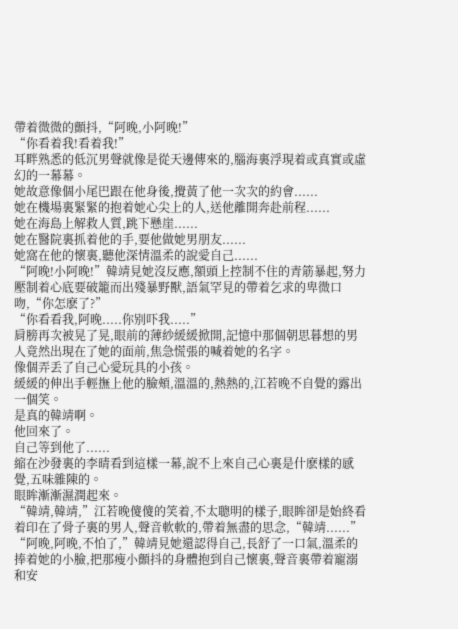帶着微微的顫抖,“阿晚,小阿晚!”
“你看着我!看着我!”
耳畔熟悉的低沉男聲就像是從天邊傳來的,腦海裏浮現着或真實或虛幻的一幕幕。
她故意像個小尾巴跟在他身後,攪黃了他一次次的約會......
她在機場裏緊緊的抱着她心尖上的人,送他離開奔赴前程......
她在海島上解救人質,跳下懸崖......
她在醫院裏抓着他的手,要他做她男朋友......
她窩在他的懷裏,聽他深情溫柔的說愛自己......
“阿晚!小阿晚!”韓靖見她沒反應,額頭上控制不住的青筋暴起,努力壓制着心底要破籠而出殘暴野獸,語氣罕見的帶着乞求的卑微口吻,“你怎麽了?”
“你看看我,阿晚.....你别吓我.....”
肩膀再次被晃了晃,眼前的薄紗緩緩掀開,記憶中那個朝思暮想的男人竟然出現在了她的面前,焦急慌張的喊着她的名字。
像個弄丢了自己心愛玩具的小孩。
緩緩的伸出手輕撫上他的臉頰,溫溫的,熱熱的,江若晚不自覺的露出一個笑。
是真的韓靖啊。
他回來了。
自己等到他了......
縮在沙發裏的李晴看到這樣一幕,說不上來自己心裏是什麽樣的感覺,五味雜陳的。
眼眸漸漸濕潤起來。
“韓靖,韓靖,”江若晚傻傻的笑着,不太聰明的樣子,眼眸卻是始終看着印在了骨子裏的男人,聲音軟軟的,帶着無盡的思念,“韓靖......”
“阿晚,阿晚,不怕了,”韓靖見她還認得自己,長舒了一口氣,溫柔的捧着她的小臉,把那瘦小顫抖的身體抱到自己懷裏,聲音裏帶着寵溺和安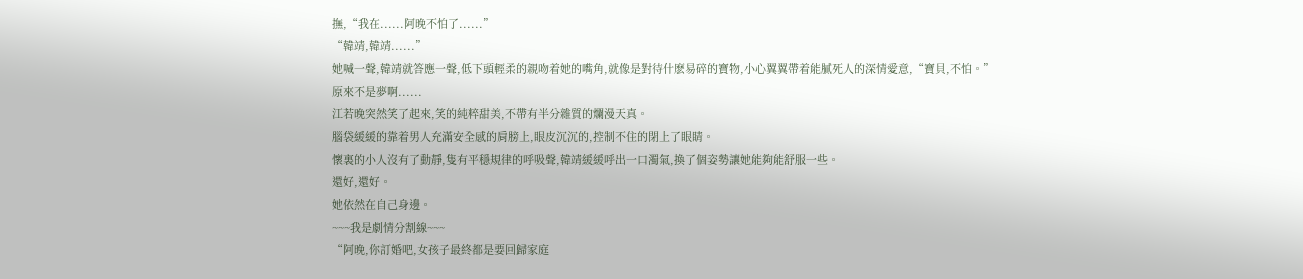撫,“我在......阿晚不怕了......”
“韓靖,韓靖......”
她喊一聲,韓靖就答應一聲,低下頭輕柔的親吻着她的嘴角,就像是對待什麽易碎的寶物,小心翼翼帶着能膩死人的深情愛意,“寶貝,不怕。”
原來不是夢啊......
江若晚突然笑了起來,笑的純粹甜美,不帶有半分雜質的爛漫天真。
腦袋緩緩的靠着男人充滿安全感的肩膀上,眼皮沉沉的,控制不住的閉上了眼睛。
懷裏的小人沒有了動靜,隻有平穩規律的呼吸聲,韓靖緩緩呼出一口濁氣,換了個姿勢讓她能夠能舒服一些。
還好,還好。
她依然在自己身邊。
~~~我是劇情分割線~~~
“阿晚,你訂婚吧,女孩子最終都是要回歸家庭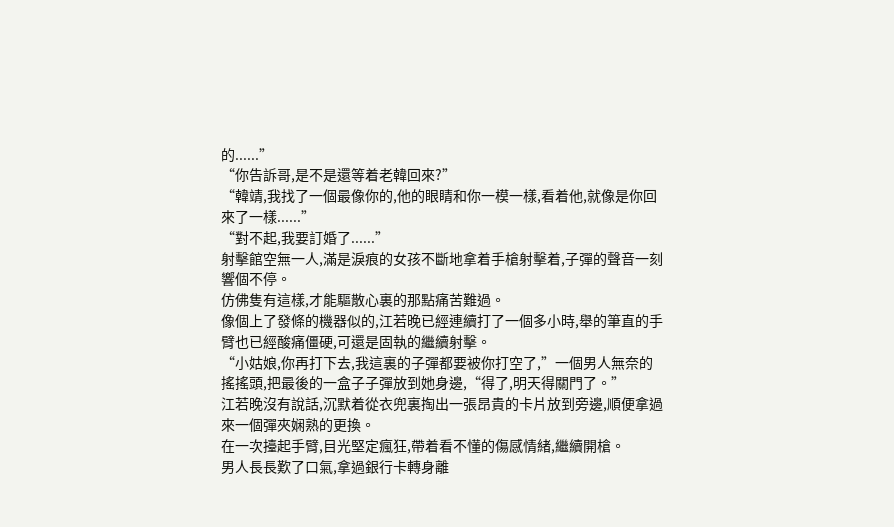的......”
“你告訴哥,是不是還等着老韓回來?”
“韓靖,我找了一個最像你的,他的眼睛和你一模一樣,看着他,就像是你回來了一樣......”
“對不起,我要訂婚了......”
射擊館空無一人,滿是淚痕的女孩不斷地拿着手槍射擊着,子彈的聲音一刻響個不停。
仿佛隻有這樣,才能驅散心裏的那點痛苦難過。
像個上了發條的機器似的,江若晚已經連續打了一個多小時,舉的筆直的手臂也已經酸痛僵硬,可還是固執的繼續射擊。
“小姑娘,你再打下去,我這裏的子彈都要被你打空了,”一個男人無奈的搖搖頭,把最後的一盒子子彈放到她身邊,“得了,明天得關門了。”
江若晚沒有說話,沉默着從衣兜裏掏出一張昂貴的卡片放到旁邊,順便拿過來一個彈夾娴熟的更換。
在一次擡起手臂,目光堅定瘋狂,帶着看不懂的傷感情緒,繼續開槍。
男人長長歎了口氣,拿過銀行卡轉身離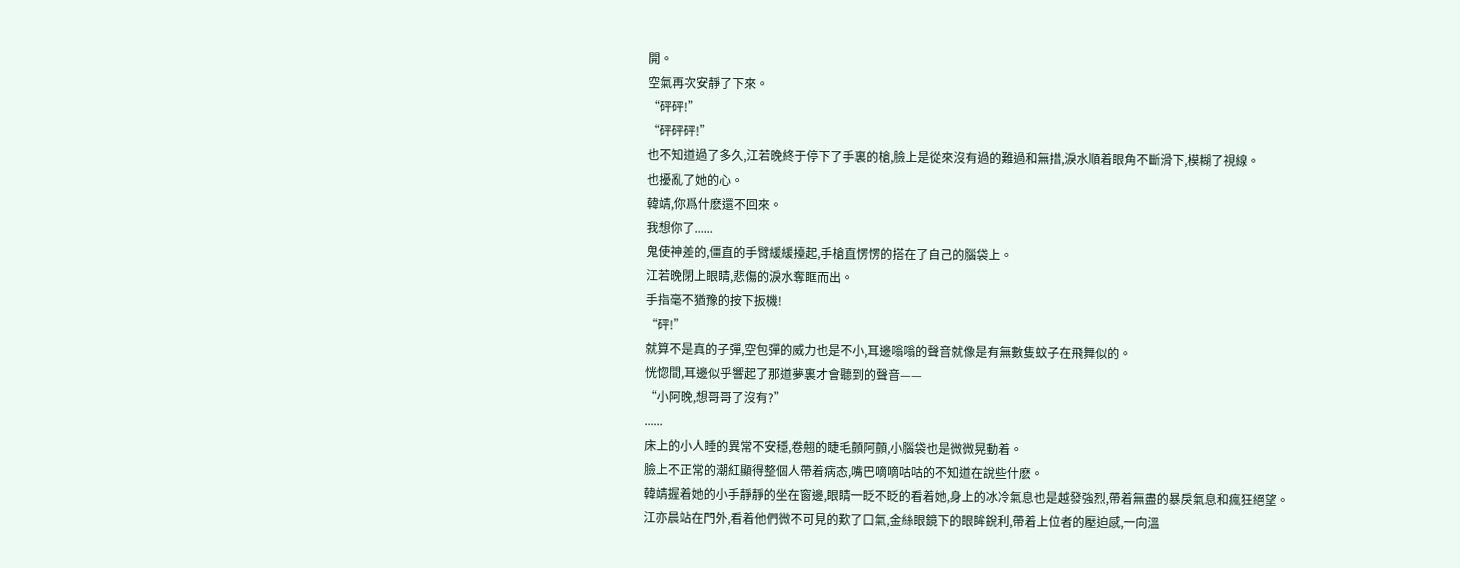開。
空氣再次安靜了下來。
“砰砰!”
“砰砰砰!”
也不知道過了多久,江若晚終于停下了手裏的槍,臉上是從來沒有過的難過和無措,淚水順着眼角不斷滑下,模糊了視線。
也擾亂了她的心。
韓靖,你爲什麽還不回來。
我想你了......
鬼使神差的,僵直的手臂緩緩擡起,手槍直愣愣的搭在了自己的腦袋上。
江若晚閉上眼睛,悲傷的淚水奪眶而出。
手指毫不猶豫的按下扳機!
“砰!”
就算不是真的子彈,空包彈的威力也是不小,耳邊嗡嗡的聲音就像是有無數隻蚊子在飛舞似的。
恍惚間,耳邊似乎響起了那道夢裏才會聽到的聲音——
“小阿晚,想哥哥了沒有?”
......
床上的小人睡的異常不安穩,卷翹的睫毛顫阿顫,小腦袋也是微微晃動着。
臉上不正常的潮紅顯得整個人帶着病态,嘴巴嘀嘀咕咕的不知道在說些什麽。
韓靖握着她的小手靜靜的坐在窗邊,眼睛一眨不眨的看着她,身上的冰冷氣息也是越發強烈,帶着無盡的暴戾氣息和瘋狂絕望。
江亦晨站在門外,看着他們微不可見的歎了口氣,金絲眼鏡下的眼眸銳利,帶着上位者的壓迫感,一向溫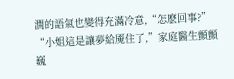潤的語氣也變得充滿冷意,“怎麽回事?”
“小姐這是讓夢給魇住了,”家庭醫生顫顫巍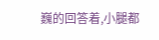巍的回答着,小腿都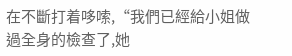在不斷打着哆嗦,“我們已經給小姐做過全身的檢查了,她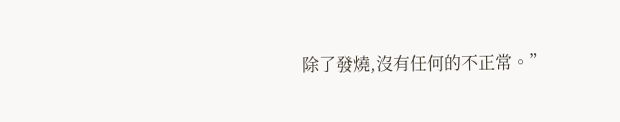除了發燒,沒有任何的不正常。”